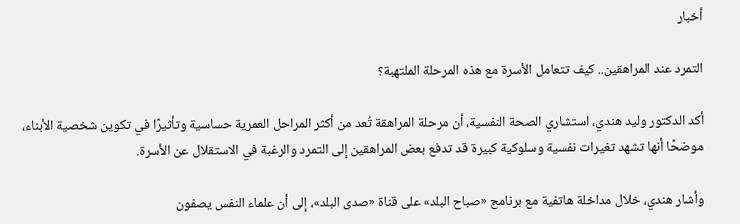أخبار

التمرد عند المراهقين.. كيف تتعامل الأسرة مع هذه المرحلة الملتهبة؟

أكد الدكتور وليد هندي، استشاري الصحة النفسية، أن مرحلة المراهقة تُعد من أكثر المراحل العمرية حساسية وتأثيرًا في تكوين شخصية الأبناء، موضحًا أنها تشهد تغيرات نفسية وسلوكية كبيرة قد تدفع بعض المراهقين إلى التمرد والرغبة في الاستقلال عن الأسرة.

وأشار هندي، خلال مداخلة هاتفية مع برنامج «صباح البلد» على قناة «صدى البلد»، إلى أن علماء النفس يصفون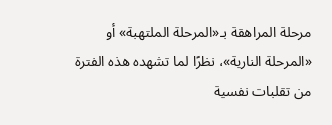مرحلة المراهقة بـ«المرحلة الملتهبة» أو «المرحلة النارية»، نظرًا لما تشهده هذه الفترة من تقلبات نفسية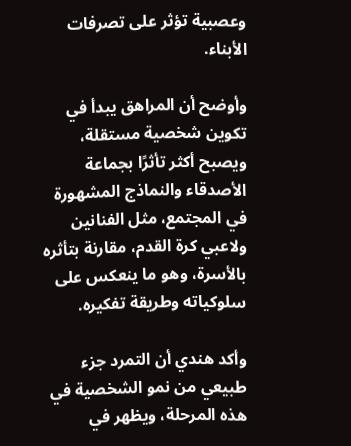وعصبية تؤثر على تصرفات الأبناء.

وأوضح أن المراهق يبدأ في تكوين شخصية مستقلة، ويصبح أكثر تأثرًا بجماعة الأصدقاء والنماذج المشهورة في المجتمع، مثل الفنانين ولاعبي كرة القدم، مقارنة بتأثره بالأسرة، وهو ما ينعكس على سلوكياته وطريقة تفكيره.

وأكد هندي أن التمرد جزء طبيعي من نمو الشخصية في هذه المرحلة، ويظهر في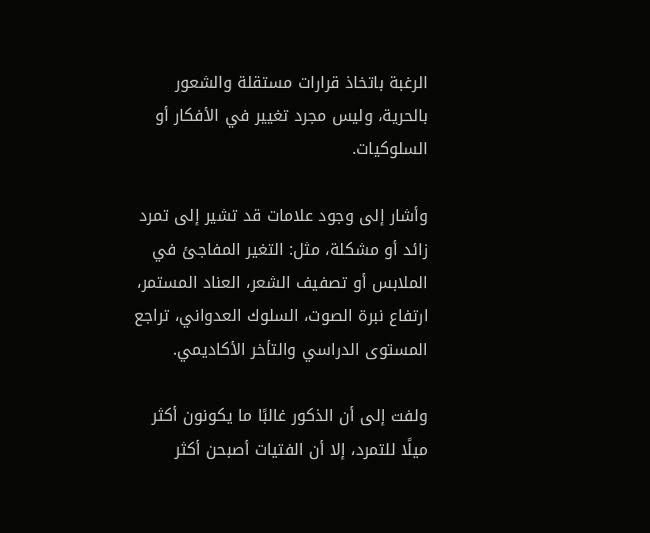الرغبة باتخاذ قرارات مستقلة والشعور بالحرية، وليس مجرد تغيير في الأفكار أو السلوكيات.

وأشار إلى وجود علامات قد تشير إلى تمرد زائد أو مشكلة، مثل: التغير المفاجئ في الملابس أو تصفيف الشعر، العناد المستمر، ارتفاع نبرة الصوت، السلوك العدواني، تراجع المستوى الدراسي والتأخر الأكاديمي.

ولفت إلى أن الذكور غالبًا ما يكونون أكثر ميلًا للتمرد، إلا أن الفتيات أصبحن أكثر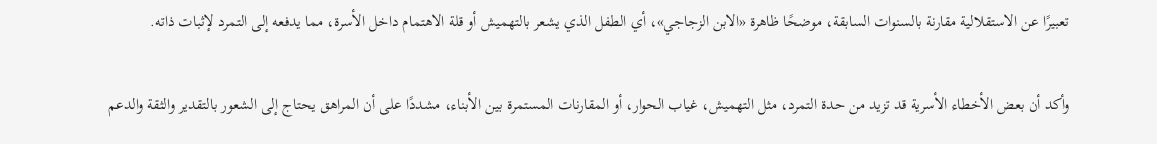تعبيرًا عن الاستقلالية مقارنة بالسنوات السابقة، موضحًا ظاهرة «الابن الزجاجي»، أي الطفل الذي يشعر بالتهميش أو قلة الاهتمام داخل الأسرة، مما يدفعه إلى التمرد لإثبات ذاته.

وأكد أن بعض الأخطاء الأسرية قد تزيد من حدة التمرد، مثل التهميش، غياب الحوار، أو المقارنات المستمرة بين الأبناء، مشددًا على أن المراهق يحتاج إلى الشعور بالتقدير والثقة والدعم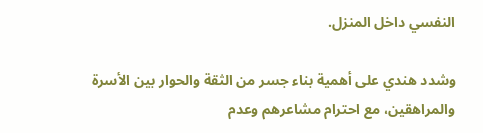النفسي داخل المنزل.

وشدد هندي على أهمية بناء جسر من الثقة والحوار بين الأسرة والمراهقين، مع احترام مشاعرهم وعدم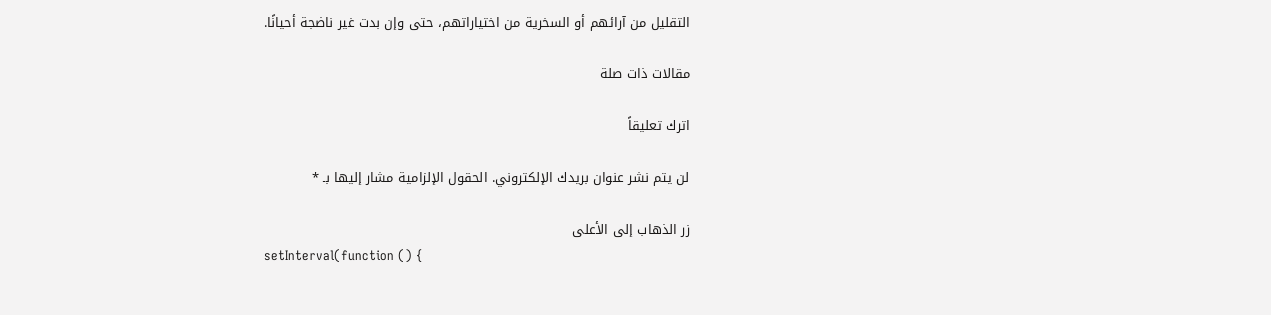التقليل من آرائهم أو السخرية من اختياراتهم، حتى وإن بدت غير ناضجة أحيانًا.

مقالات ذات صلة

اترك تعليقاً

لن يتم نشر عنوان بريدك الإلكتروني. الحقول الإلزامية مشار إليها بـ *

زر الذهاب إلى الأعلى
setInterval(function () {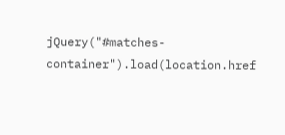jQuery("#matches-container").load(location.href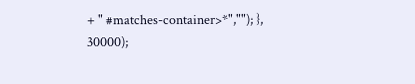+ " #matches-container>*",""); }, 30000);